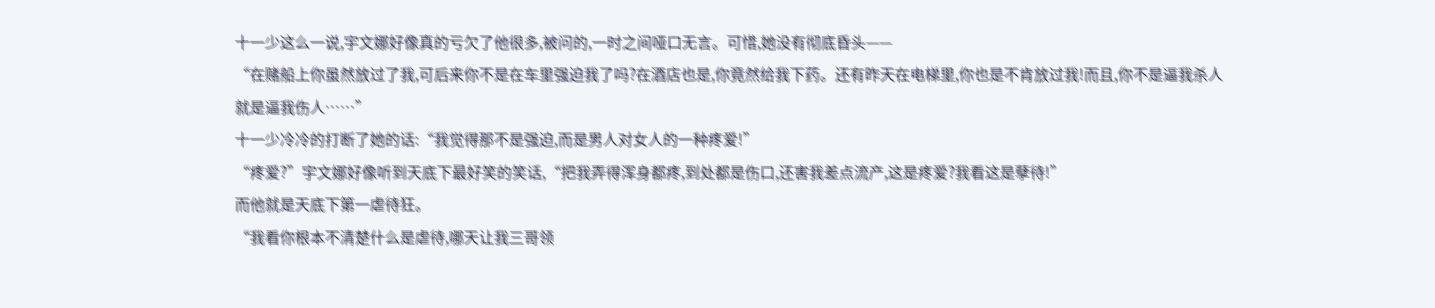十一少这么一说,宇文娜好像真的亏欠了他很多,被问的,一时之间哑口无言。可惜,她没有彻底昏头——
“在赌船上你虽然放过了我,可后来你不是在车里强迫我了吗?在酒店也是,你竟然给我下药。还有昨天在电梯里,你也是不肯放过我!而且,你不是逼我杀人就是逼我伤人……”
十一少冷冷的打断了她的话:“我觉得那不是强迫,而是男人对女人的一种疼爱!”
“疼爱?”宇文娜好像听到天底下最好笑的笑话,“把我弄得浑身都疼,到处都是伤口,还害我差点流产,这是疼爱?我看这是孽待!”
而他就是天底下第一虐待狂。
“我看你根本不清楚什么是虐待,哪天让我三哥领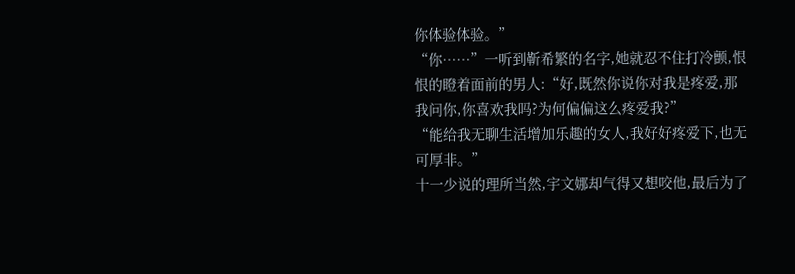你体验体验。”
“你……”一听到靳希繁的名字,她就忍不住打冷颤,恨恨的瞪着面前的男人:“好,既然你说你对我是疼爱,那我问你,你喜欢我吗?为何偏偏这么疼爱我?”
“能给我无聊生活增加乐趣的女人,我好好疼爱下,也无可厚非。”
十一少说的理所当然,宇文娜却气得又想咬他,最后为了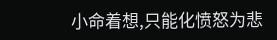小命着想,只能化愤怒为悲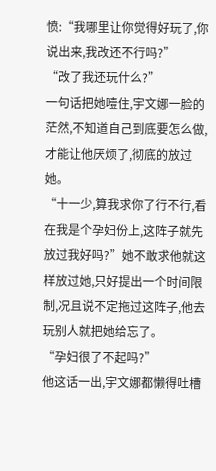愤:“我哪里让你觉得好玩了,你说出来,我改还不行吗?”
“改了我还玩什么?”
一句话把她噎住,宇文娜一脸的茫然,不知道自己到底要怎么做,才能让他厌烦了,彻底的放过她。
“十一少,算我求你了行不行,看在我是个孕妇份上,这阵子就先放过我好吗?”她不敢求他就这样放过她,只好提出一个时间限制,况且说不定拖过这阵子,他去玩别人就把她给忘了。
“孕妇很了不起吗?”
他这话一出,宇文娜都懒得吐槽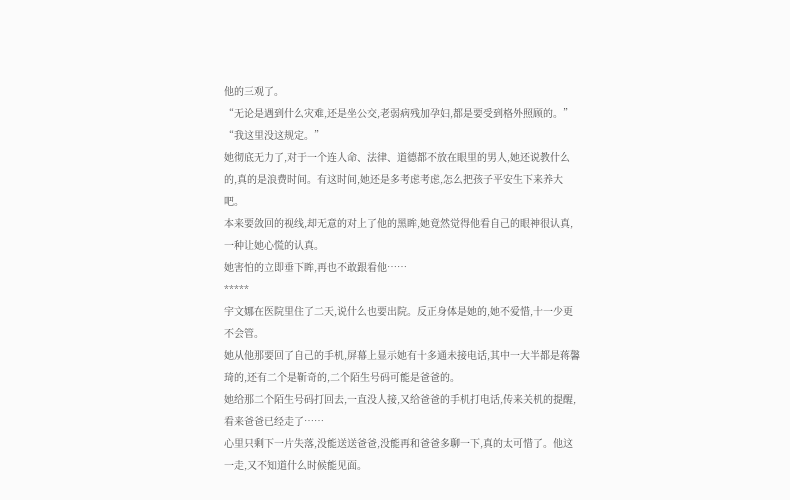他的三观了。
“无论是遇到什么灾难,还是坐公交,老弱病残加孕妇,都是要受到格外照顾的。”
“我这里没这规定。”
她彻底无力了,对于一个连人命、法律、道德都不放在眼里的男人,她还说教什么的,真的是浪费时间。有这时间,她还是多考虑考虑,怎么把孩子平安生下来养大吧。
本来要敛回的视线,却无意的对上了他的黑眸,她竟然觉得他看自己的眼神很认真,一种让她心慌的认真。
她害怕的立即垂下眸,再也不敢跟看他……
*****
宇文娜在医院里住了二天,说什么也要出院。反正身体是她的,她不爱惜,十一少更不会管。
她从他那要回了自己的手机,屏幕上显示她有十多通未接电话,其中一大半都是蒋馨琦的,还有二个是靳奇的,二个陌生号码可能是爸爸的。
她给那二个陌生号码打回去,一直没人接,又给爸爸的手机打电话,传来关机的提醒,看来爸爸已经走了……
心里只剩下一片失落,没能送送爸爸,没能再和爸爸多聊一下,真的太可惜了。他这一走,又不知道什么时候能见面。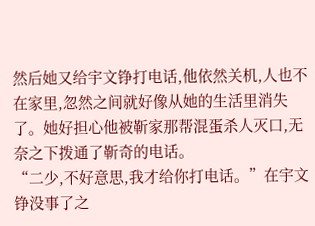然后她又给宇文铮打电话,他依然关机,人也不在家里,忽然之间就好像从她的生活里消失了。她好担心他被靳家那帮混蛋杀人灭口,无奈之下拨通了靳奇的电话。
“二少,不好意思,我才给你打电话。”在宇文铮没事了之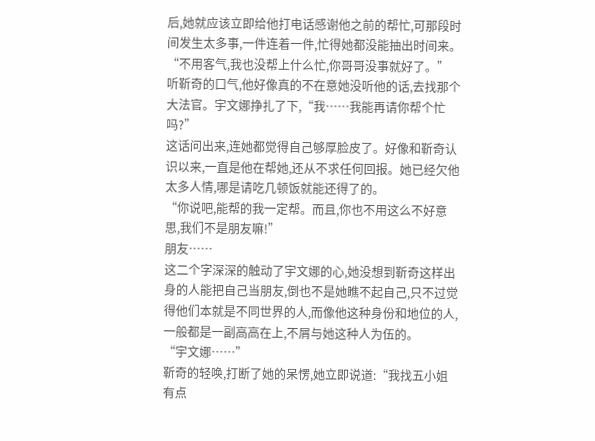后,她就应该立即给他打电话感谢他之前的帮忙,可那段时间发生太多事,一件连着一件,忙得她都没能抽出时间来。
“不用客气,我也没帮上什么忙,你哥哥没事就好了。”
听靳奇的口气,他好像真的不在意她没听他的话,去找那个大法官。宇文娜挣扎了下,“我……我能再请你帮个忙吗?”
这话问出来,连她都觉得自己够厚脸皮了。好像和靳奇认识以来,一直是他在帮她,还从不求任何回报。她已经欠他太多人情,哪是请吃几顿饭就能还得了的。
“你说吧,能帮的我一定帮。而且,你也不用这么不好意思,我们不是朋友嘛!”
朋友……
这二个字深深的触动了宇文娜的心,她没想到靳奇这样出身的人能把自己当朋友,倒也不是她瞧不起自己,只不过觉得他们本就是不同世界的人,而像他这种身份和地位的人,一般都是一副高高在上,不屑与她这种人为伍的。
“宇文娜……”
靳奇的轻唤,打断了她的呆愣,她立即说道:“我找五小姐有点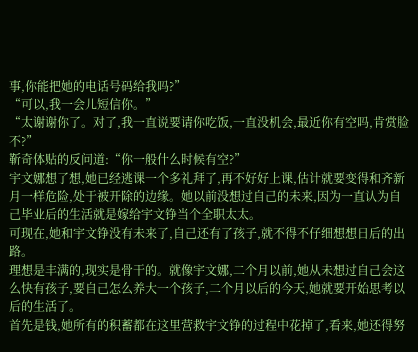事,你能把她的电话号码给我吗?”
“可以,我一会儿短信你。”
“太谢谢你了。对了,我一直说要请你吃饭,一直没机会,最近你有空吗,肯赏脸不?”
靳奇体贴的反问道:“你一般什么时候有空?”
宇文娜想了想,她已经逃课一个多礼拜了,再不好好上课,估计就要变得和齐新月一样危险,处于被开除的边缘。她以前没想过自己的未来,因为一直认为自己毕业后的生活就是嫁给宇文铮当个全职太太。
可现在,她和宇文铮没有未来了,自己还有了孩子,就不得不仔细想想日后的出路。
理想是丰满的,现实是骨干的。就像宇文娜,二个月以前,她从未想过自己会这么快有孩子,要自己怎么养大一个孩子,二个月以后的今天,她就要开始思考以后的生活了。
首先是钱,她所有的积蓄都在这里营救宇文铮的过程中花掉了,看来,她还得努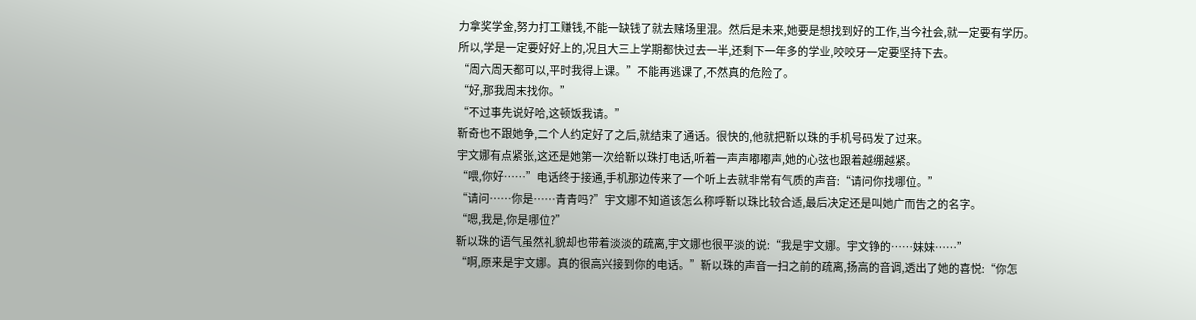力拿奖学金,努力打工赚钱,不能一缺钱了就去赌场里混。然后是未来,她要是想找到好的工作,当今社会,就一定要有学历。
所以,学是一定要好好上的,况且大三上学期都快过去一半,还剩下一年多的学业,咬咬牙一定要坚持下去。
“周六周天都可以,平时我得上课。”不能再逃课了,不然真的危险了。
“好,那我周末找你。”
“不过事先说好哈,这顿饭我请。”
靳奇也不跟她争,二个人约定好了之后,就结束了通话。很快的,他就把靳以珠的手机号码发了过来。
宇文娜有点紧张,这还是她第一次给靳以珠打电话,听着一声声嘟嘟声,她的心弦也跟着越绷越紧。
“喂,你好……”电话终于接通,手机那边传来了一个听上去就非常有气质的声音:“请问你找哪位。”
“请问……你是……青青吗?”宇文娜不知道该怎么称呼靳以珠比较合适,最后决定还是叫她广而告之的名字。
“嗯,我是,你是哪位?”
靳以珠的语气虽然礼貌却也带着淡淡的疏离,宇文娜也很平淡的说:“我是宇文娜。宇文铮的……妹妹……”
“啊,原来是宇文娜。真的很高兴接到你的电话。”靳以珠的声音一扫之前的疏离,扬高的音调,透出了她的喜悦:“你怎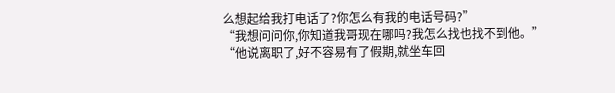么想起给我打电话了?你怎么有我的电话号码?”
“我想问问你,你知道我哥现在哪吗?我怎么找也找不到他。”
“他说离职了,好不容易有了假期,就坐车回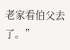老家看伯父去了。”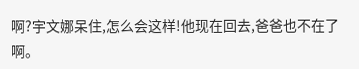啊?宇文娜呆住,怎么会这样!他现在回去,爸爸也不在了啊。